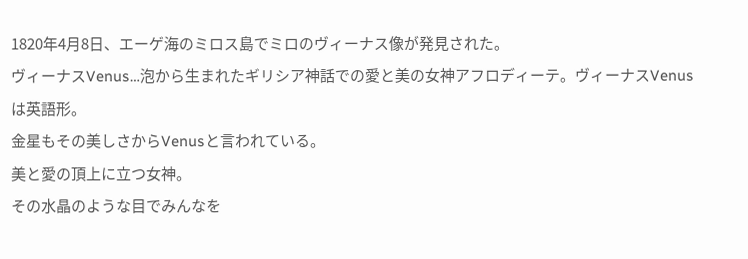1820年4月8日、エーゲ海のミロス島でミロのヴィーナス像が発見された。
ヴィーナスVenus…泡から生まれたギリシア神話での愛と美の女神アフロディーテ。ヴィーナスVenusは英語形。
金星もその美しさからVenusと言われている。
美と愛の頂上に立つ女神。
その水晶のような目でみんなを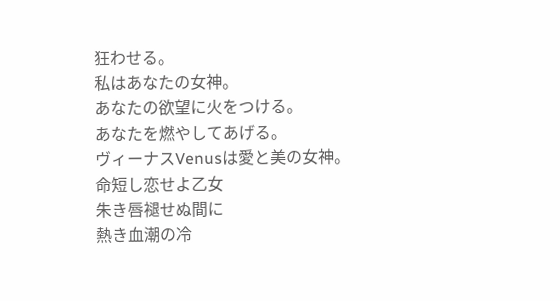狂わせる。
私はあなたの女神。
あなたの欲望に火をつける。
あなたを燃やしてあげる。
ヴィーナスVenusは愛と美の女神。
命短し恋せよ乙女
朱き唇褪せぬ間に
熱き血潮の冷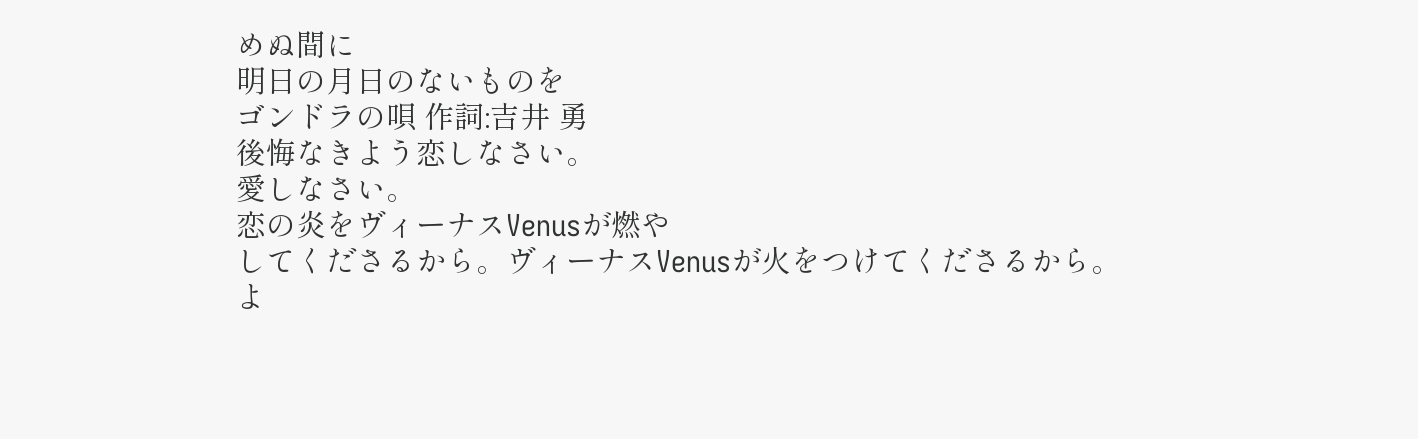めぬ間に
明日の月日のないものを
ゴンドラの唄 作詞:吉井 勇
後悔なきよう恋しなさい。
愛しなさい。
恋の炎をヴィーナスVenusが燃や
してくださるから。ヴィーナスVenusが火をつけてくださるから。
よ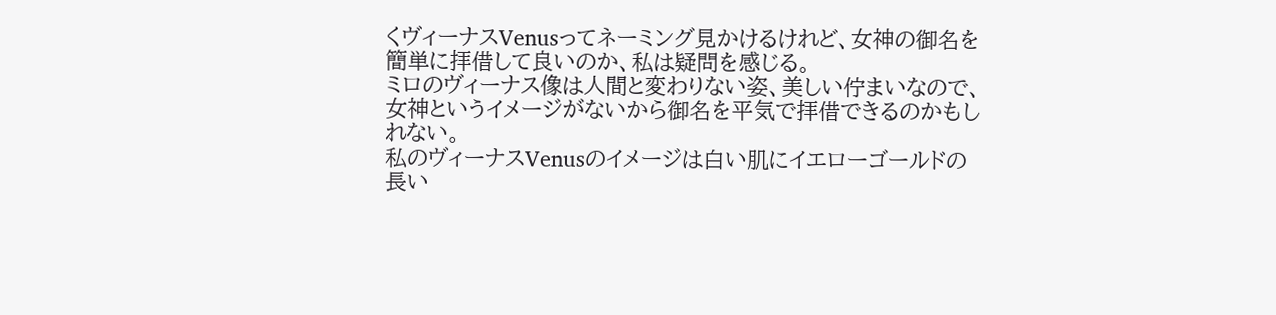くヴィーナスVenusってネーミング見かけるけれど、女神の御名を簡単に拝借して良いのか、私は疑問を感じる。
ミロのヴィーナス像は人間と変わりない姿、美しい佇まいなので、女神というイメージがないから御名を平気で拝借できるのかもしれない。
私のヴィーナスVenusのイメージは白い肌にイエローゴールドの長い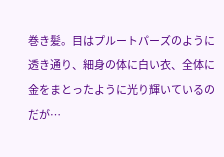巻き髪。目はプルートパーズのように透き通り、細身の体に白い衣、全体に金をまとったように光り輝いているのだが…